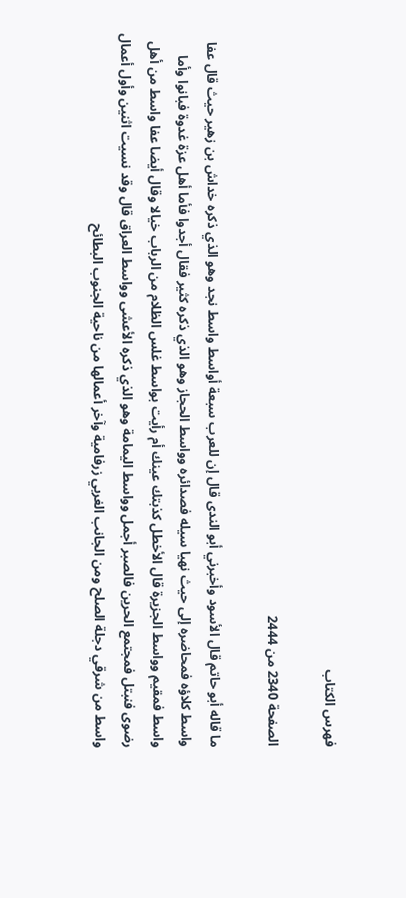فهرس الكتاب

الصفحة 2340 من 2444

ما قاله أبو حاتم قال الأسود وأخبرني أبو الندى قال إن للعرب سبعة أواسط واسط نجد وهو الذي ذكره خداش بن زهير حيث قال عفا واسط كلاؤه فمحاضره إلى حيث نهيا سيله فصدائره وواسط الحجاز وهو الذي ذكره كثير فقال أجدوا فأما أهل عزة غدوة فبانوا وأما واسط فمقيم وواسط الجزيرة قال الأخطل كذبتك عينك أم رأيت بواسط غلس الظلام من الرباب خيالا وقال أيضا عفا واسط من أهل رضوى فنبتل فمجتمع الحرين فالصبر أجمل وواسط اليمامة وهو الذي ذكره الأعشى وواسط العراق قال وقد نسيت اثنين وأول أعمال واسط من شرقي دجلة الصلح ومن الجانب الغربي زرفامية وآخر أعمالها من ناحية الجنوب البطائح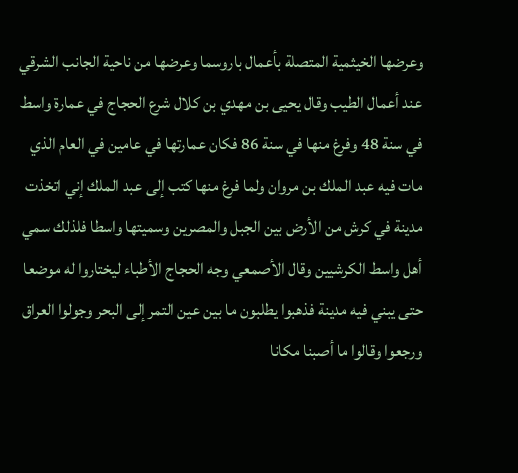وعرضها الخيثمية المتصلة بأعمال باروسما وعرضها من ناحية الجانب الشرقي عند أعمال الطيب وقال يحيى بن مهدي بن كلال شرع الحجاج في عمارة واسط في سنة 48 وفرغ منها في سنة 86 فكان عمارتها في عامين في العام الذي مات فيه عبد الملك بن مروان ولما فرغ منها كتب إلى عبد الملك إني اتخذت مدينة في كرش من الأرض بين الجبل والمصرين وسميتها واسطا فلذلك سمي أهل واسط الكرشيين وقال الأصمعي وجه الحجاج الأطباء ليختاروا له موضعا حتى يبني فيه مدينة فذهبوا يطلبون ما بين عين التمر إلى البحر وجولوا العراق ورجعوا وقالوا ما أصبنا مكانا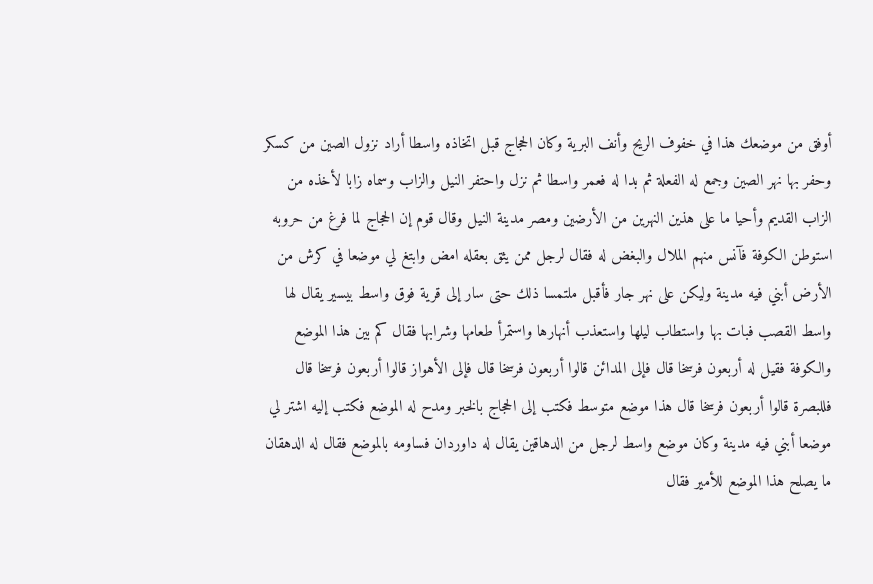أوفق من موضعك هذا في خفوف الريح وأنف البرية وكان الحجاج قبل اتخاذه واسطا أراد نزول الصين من كسكر وحفر بها نهر الصين وجمع له الفعلة ثم بدا له فعمر واسطا ثم نزل واحتفر النيل والزاب وسماه زابا لأخذه من الزاب القديم وأحيا ما على هذين النهرين من الأرضين ومصر مدينة النيل وقال قوم إن الحجاج لما فرغ من حروبه استوطن الكوفة فآنس منهم الملال والبغض له فقال لرجل ممن يثق بعقله امض وابتغ لي موضعا في كرش من الأرض أبني فيه مدينة وليكن على نهر جار فأقبل ملتمسا ذلك حتى سار إلى قرية فوق واسط بيسير يقال لها واسط القصب فبات بها واستطاب ليلها واستعذب أنهارها واستمرأ طعامها وشرابها فقال كم بين هذا الموضع والكوفة فقيل له أربعون فرسخا قال فإلى المدائن قالوا أربعون فرسخا قال فإلى الأهواز قالوا أربعون فرسخا قال فللبصرة قالوا أربعون فرسخا قال هذا موضع متوسط فكتب إلى الحجاج بالخبر ومدح له الموضع فكتب إليه اشتر لي موضعا أبني فيه مدينة وكان موضع واسط لرجل من الدهاقين يقال له داوردان فساومه بالموضع فقال له الدهقان ما يصلح هذا الموضع للأمير فقال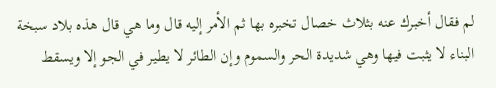لم فقال أخبرك عنه بثلاث خصال تخبره بها ثم الأمر إليه قال وما هي قال هذه بلاد سبخة البناء لا يثبت فيها وهي شديدة الحر والسموم وإن الطائر لا يطير في الجو إلا ويسقط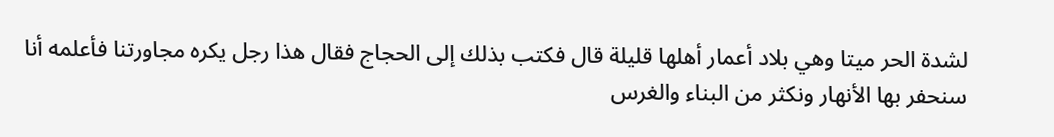لشدة الحر ميتا وهي بلاد أعمار أهلها قليلة قال فكتب بذلك إلى الحجاج فقال هذا رجل يكره مجاورتنا فأعلمه أنا سنحفر بها الأنهار ونكثر من البناء والغرس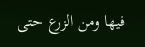فيها ومن الزرع حتى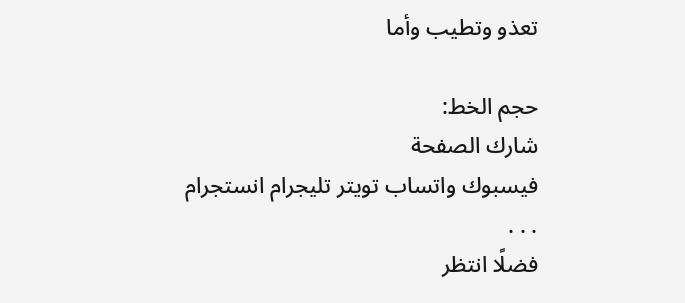تعذو وتطيب وأما

حجم الخط:
شارك الصفحة
فيسبوك واتساب تويتر تليجرام انستجرام
. . .
فضلًا انتظر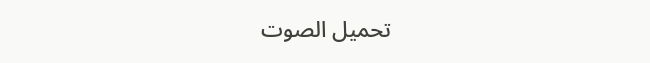تحميل الصوت